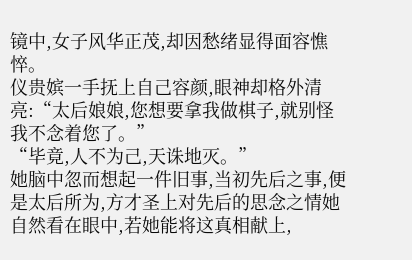镜中,女子风华正茂,却因愁绪显得面容憔悴。
仪贵嫔一手抚上自己容颜,眼神却格外清亮:“太后娘娘,您想要拿我做棋子,就别怪我不念着您了。”
“毕竟,人不为己,天诛地灭。”
她脑中忽而想起一件旧事,当初先后之事,便是太后所为,方才圣上对先后的思念之情她自然看在眼中,若她能将这真相献上,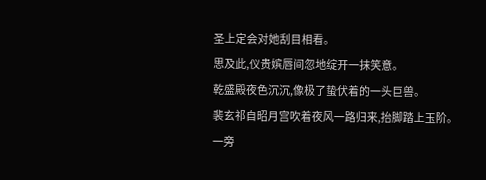圣上定会对她刮目相看。
思及此,仪贵嫔唇间忽地绽开一抹笑意。
乾盛殿夜色沉沉,像极了蛰伏着的一头巨兽。
裴玄祁自昭月宫吹着夜风一路归来,抬脚踏上玉阶。
一旁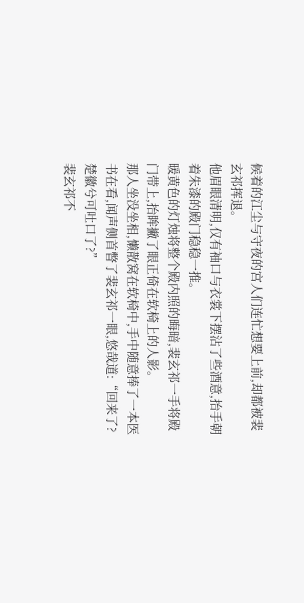候着的江尘与守夜的宫人们连忙想要上前,却都被裴玄祁挥退。
他眉眼清明,仅有袖口与衣裳下摆沾了些酒意,抬手朝着朱漆的殿门稳稳一推。
暖黄色的灯烛将整个殿内照的晦暗,裴玄祁一手将殿门带上,抬眸撇了眼正倚在软椅上的人影。
那人坐没坐相,懒散窝在软椅中,手中随意捧了一本医书在看,闻声侧首瞥了裴玄祁一眼,悠哉道:“回来了?楚徽兮可吐口了?”
裴玄祁不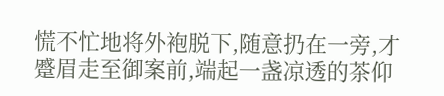慌不忙地将外袍脱下,随意扔在一旁,才蹙眉走至御案前,端起一盏凉透的茶仰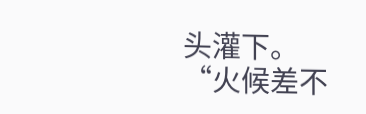头灌下。
“火候差不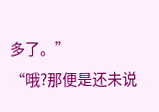多了。”
“哦?那便是还未说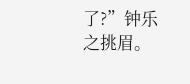了?”钟乐之挑眉。